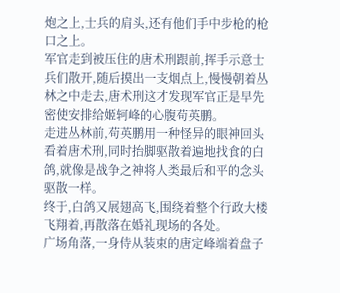炮之上,士兵的肩头,还有他们手中步枪的枪口之上。
军官走到被压住的唐术刑跟前,挥手示意士兵们散开,随后摸出一支烟点上,慢慢朝着丛林之中走去,唐术刑这才发现军官正是早先密使安排给姬轲峰的心腹苟英鹏。
走进丛林前,苟英鹏用一种怪异的眼神回头看着唐术刑,同时抬脚驱散着遍地找食的白鸽,就像是战争之神将人类最后和平的念头驱散一样。
终于,白鸽又展翅高飞,围绕着整个行政大楼飞翔着,再散落在婚礼现场的各处。
广场角落,一身侍从装束的唐定峰端着盘子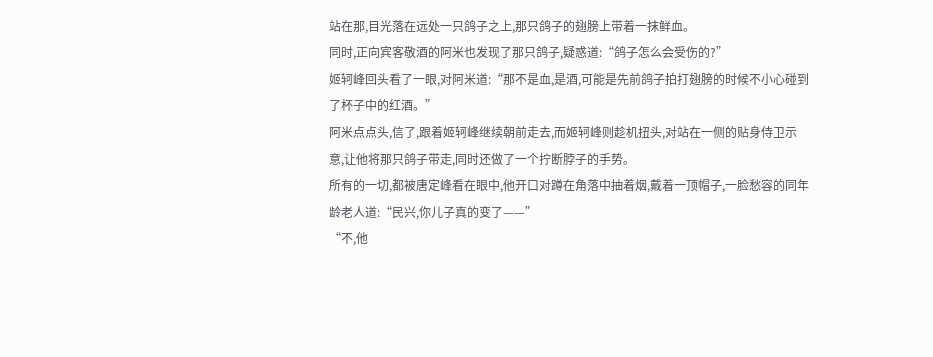站在那,目光落在远处一只鸽子之上,那只鸽子的翅膀上带着一抹鲜血。
同时,正向宾客敬酒的阿米也发现了那只鸽子,疑惑道:“鸽子怎么会受伤的?”
姬轲峰回头看了一眼,对阿米道:“那不是血,是酒,可能是先前鸽子拍打翅膀的时候不小心碰到了杯子中的红酒。”
阿米点点头,信了,跟着姬轲峰继续朝前走去,而姬轲峰则趁机扭头,对站在一侧的贴身侍卫示意,让他将那只鸽子带走,同时还做了一个拧断脖子的手势。
所有的一切,都被唐定峰看在眼中,他开口对蹲在角落中抽着烟,戴着一顶帽子,一脸愁容的同年龄老人道:“民兴,你儿子真的变了——”
“不,他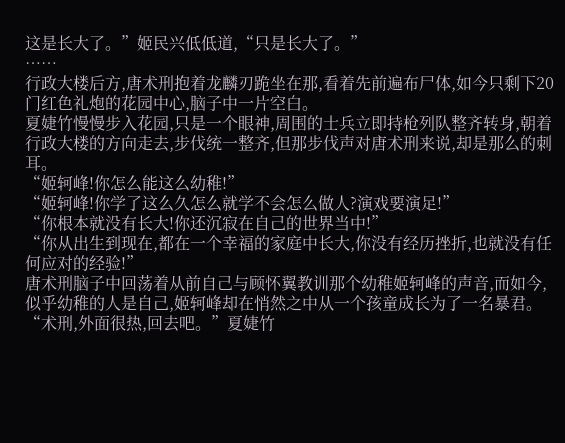这是长大了。”姬民兴低低道,“只是长大了。”
……
行政大楼后方,唐术刑抱着龙麟刃跪坐在那,看着先前遍布尸体,如今只剩下20门红色礼炮的花园中心,脑子中一片空白。
夏婕竹慢慢步入花园,只是一个眼神,周围的士兵立即持枪列队整齐转身,朝着行政大楼的方向走去,步伐统一整齐,但那步伐声对唐术刑来说,却是那么的刺耳。
“姬轲峰!你怎么能这么幼稚!”
“姬轲峰!你学了这么久怎么就学不会怎么做人?演戏要演足!”
“你根本就没有长大!你还沉寂在自己的世界当中!”
“你从出生到现在,都在一个幸福的家庭中长大,你没有经历挫折,也就没有任何应对的经验!”
唐术刑脑子中回荡着从前自己与顾怀翼教训那个幼稚姬轲峰的声音,而如今,似乎幼稚的人是自己,姬轲峰却在悄然之中从一个孩童成长为了一名暴君。
“术刑,外面很热,回去吧。”夏婕竹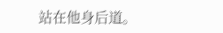站在他身后道。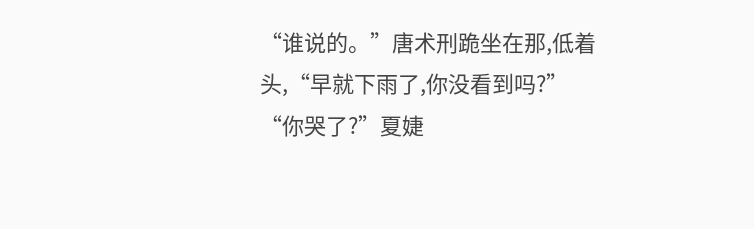“谁说的。”唐术刑跪坐在那,低着头,“早就下雨了,你没看到吗?”
“你哭了?”夏婕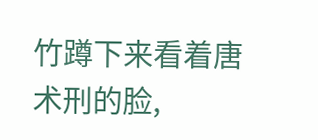竹蹲下来看着唐术刑的脸,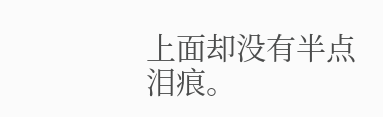上面却没有半点泪痕。